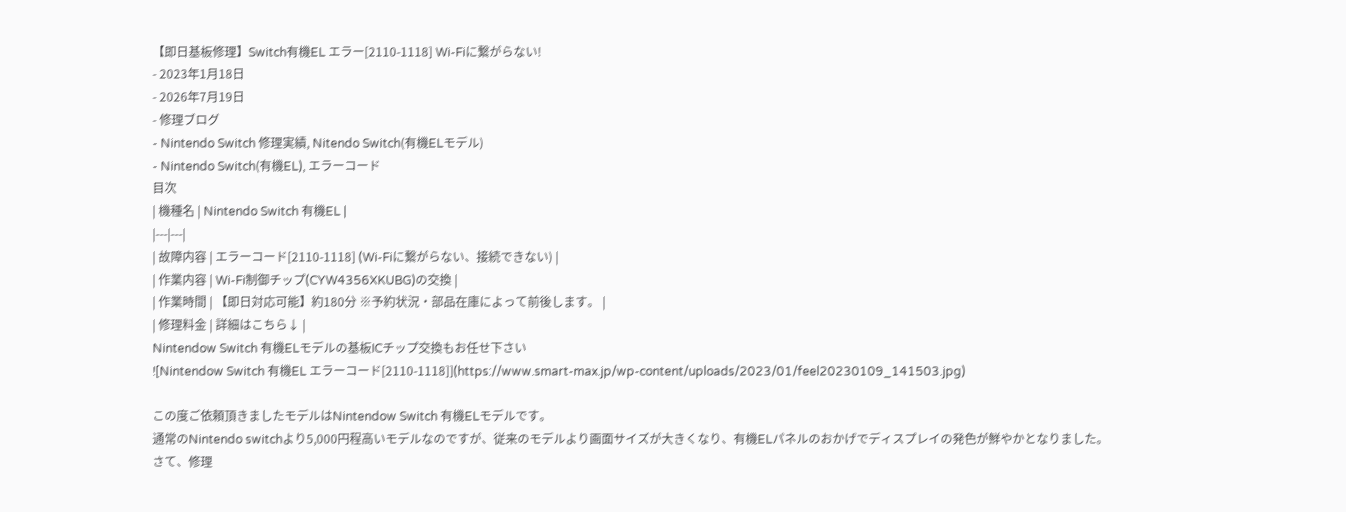【即日基板修理】Switch有機EL エラー[2110-1118] Wi-Fiに繋がらない!
- 2023年1月18日
- 2026年7月19日
- 修理ブログ
- Nintendo Switch 修理実績, Nitendo Switch(有機ELモデル)
- Nintendo Switch(有機EL), エラーコード
目次
| 機種名 | Nintendo Switch 有機EL |
|---|---|
| 故障内容 | エラーコード[2110-1118] (Wi-Fiに繋がらない、接続できない) |
| 作業内容 | Wi-Fi制御チップ(CYW4356XKUBG)の交換 |
| 作業時間 | 【即日対応可能】約180分 ※予約状況・部品在庫によって前後します。 |
| 修理料金 | 詳細はこちら↓ |
Nintendow Switch 有機ELモデルの基板ICチップ交換もお任せ下さい
![Nintendow Switch 有機EL エラーコード[2110-1118]](https://www.smart-max.jp/wp-content/uploads/2023/01/feel20230109_141503.jpg)

この度ご依頼頂きましたモデルはNintendow Switch 有機ELモデルです。
通常のNintendo switchより5,000円程高いモデルなのですが、従来のモデルより画面サイズが大きくなり、有機ELパネルのおかげでディスプレイの発色が鮮やかとなりました。
さて、修理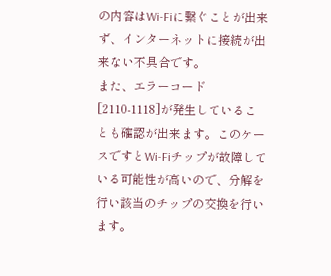の内容はWi-Fiに繋ぐことが出来ず、インターネットに接続が出来ない不具合です。
また、エラーコード[2110-1118]が発生していることも確認が出来ます。このケースですとWi-Fiチップが故障している可能性が高いので、分解を行い該当のチップの交換を行います。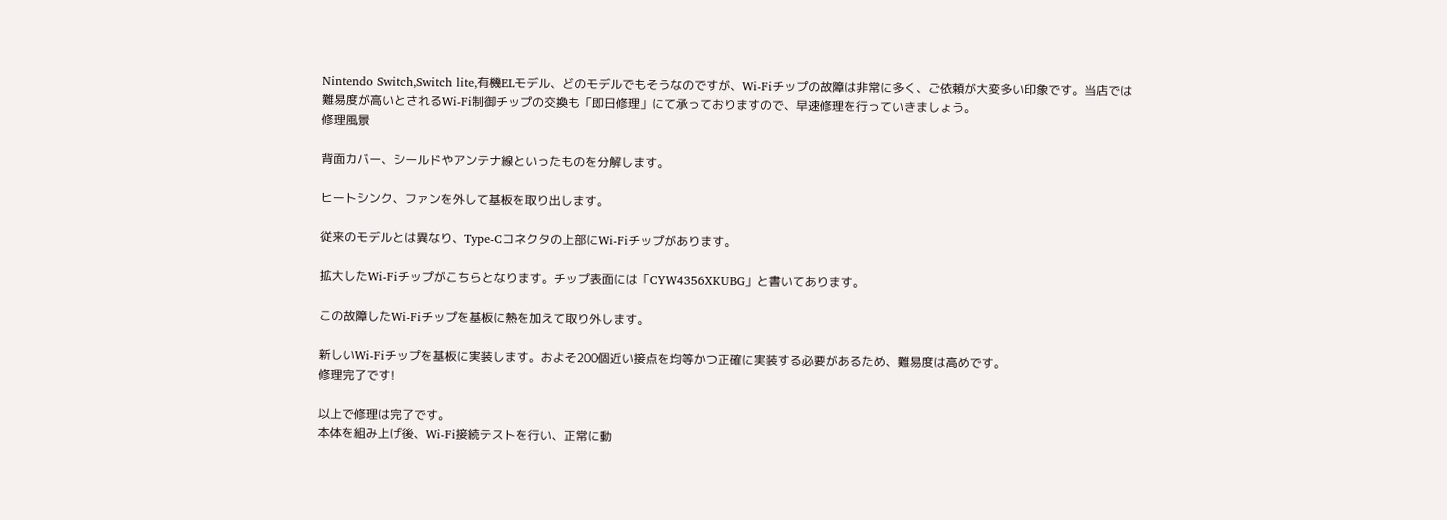Nintendo Switch,Switch lite,有機ELモデル、どのモデルでもそうなのですが、Wi-Fiチップの故障は非常に多く、ご依頼が大変多い印象です。当店では難易度が高いとされるWi-Fi制御チップの交換も「即日修理」にて承っておりますので、早速修理を行っていきましょう。
修理風景

背面カバー、シールドやアンテナ線といったものを分解します。

ヒートシンク、ファンを外して基板を取り出します。

従来のモデルとは異なり、Type-Cコネクタの上部にWi-Fiチップがあります。

拡大したWi-Fiチップがこちらとなります。チップ表面には「CYW4356XKUBG」と書いてあります。

この故障したWi-Fiチップを基板に熱を加えて取り外します。

新しいWi-Fiチップを基板に実装します。およそ200個近い接点を均等かつ正確に実装する必要があるため、難易度は高めです。
修理完了です!

以上で修理は完了です。
本体を組み上げ後、Wi-Fi接続テストを行い、正常に動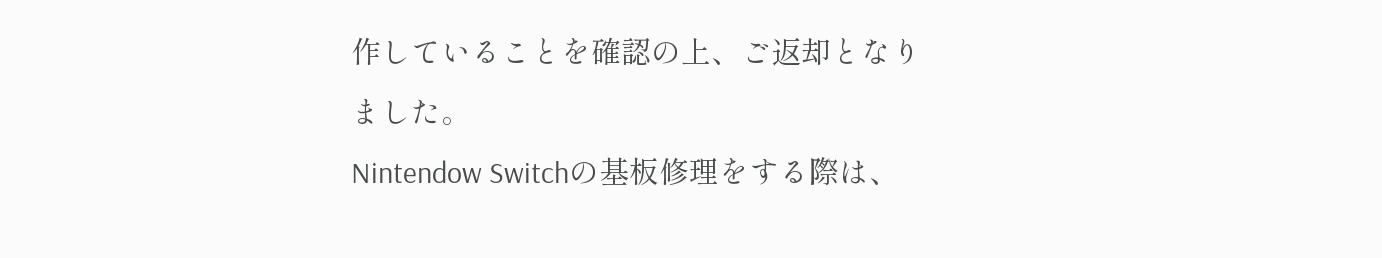作していることを確認の上、ご返却となりました。
Nintendow Switchの基板修理をする際は、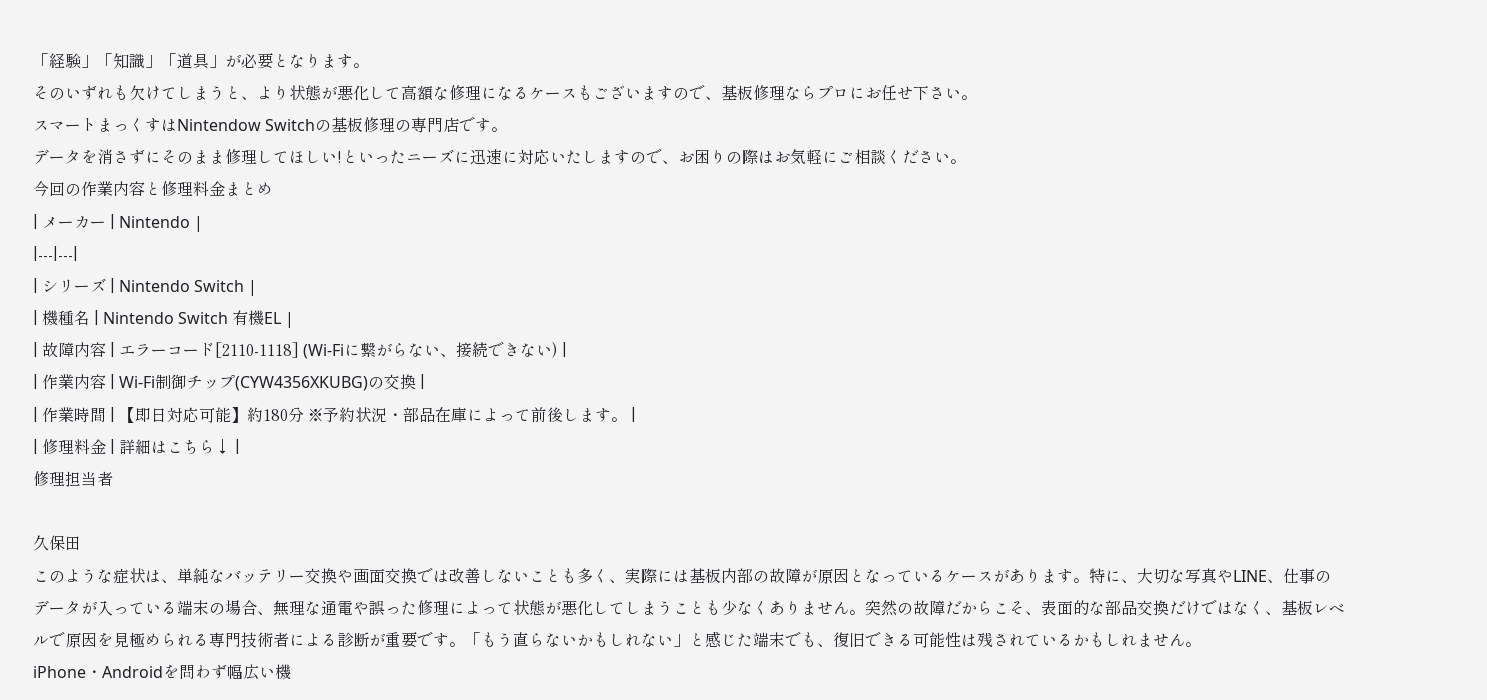「経験」「知識」「道具」が必要となります。
そのいずれも欠けてしまうと、より状態が悪化して高額な修理になるケースもございますので、基板修理ならプロにお任せ下さい。
スマートまっくすはNintendow Switchの基板修理の専門店です。
データを消さずにそのまま修理してほしい!といったニーズに迅速に対応いたしますので、お困りの際はお気軽にご相談ください。
今回の作業内容と修理料金まとめ
| メーカー | Nintendo |
|---|---|
| シリーズ | Nintendo Switch |
| 機種名 | Nintendo Switch 有機EL |
| 故障内容 | エラーコード[2110-1118] (Wi-Fiに繋がらない、接続できない) |
| 作業内容 | Wi-Fi制御チップ(CYW4356XKUBG)の交換 |
| 作業時間 | 【即日対応可能】約180分 ※予約状況・部品在庫によって前後します。 |
| 修理料金 | 詳細はこちら↓ |
修理担当者

久保田
このような症状は、単純なバッテリー交換や画面交換では改善しないことも多く、実際には基板内部の故障が原因となっているケースがあります。特に、大切な写真やLINE、仕事のデータが入っている端末の場合、無理な通電や誤った修理によって状態が悪化してしまうことも少なくありません。突然の故障だからこそ、表面的な部品交換だけではなく、基板レベルで原因を見極められる専門技術者による診断が重要です。「もう直らないかもしれない」と感じた端末でも、復旧できる可能性は残されているかもしれません。
iPhone・Androidを問わず幅広い機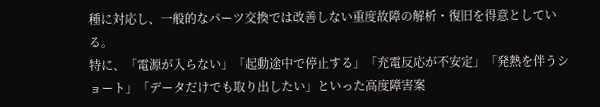種に対応し、一般的なパーツ交換では改善しない重度故障の解析・復旧を得意としている。
特に、「電源が入らない」「起動途中で停止する」「充電反応が不安定」「発熱を伴うショート」「データだけでも取り出したい」といった高度障害案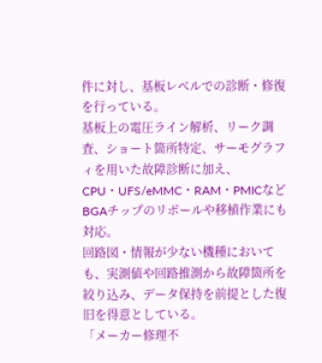件に対し、基板レベルでの診断・修復を行っている。
基板上の電圧ライン解析、リーク調査、ショート箇所特定、サーモグラフィを用いた故障診断に加え、CPU・UFS/eMMC・RAM・PMICなどBGAチップのリボールや移植作業にも対応。
回路図・情報が少ない機種においても、実測値や回路推測から故障箇所を絞り込み、データ保持を前提とした復旧を得意としている。
「メーカー修理不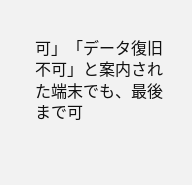可」「データ復旧不可」と案内された端末でも、最後まで可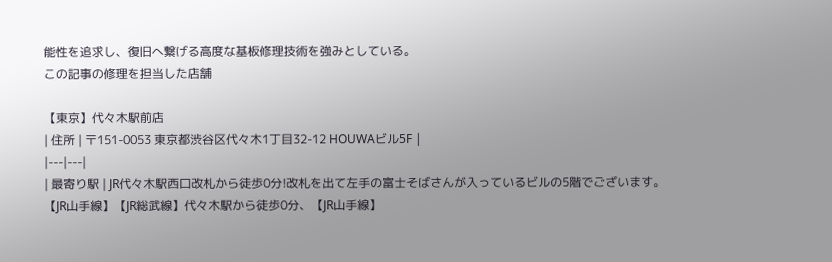能性を追求し、復旧へ繋げる高度な基板修理技術を強みとしている。
この記事の修理を担当した店舗

【東京】代々木駅前店
| 住所 | 〒151-0053 東京都渋谷区代々木1丁目32-12 HOUWAビル5F |
|---|---|
| 最寄り駅 | JR代々木駅西口改札から徒歩0分!改札を出て左手の富士そばさんが入っているビルの5階でございます。 【JR山手線】【JR総武線】代々木駅から徒歩0分、【JR山手線】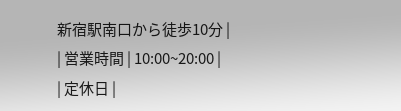新宿駅南口から徒歩10分 |
| 営業時間 | 10:00~20:00 |
| 定休日 |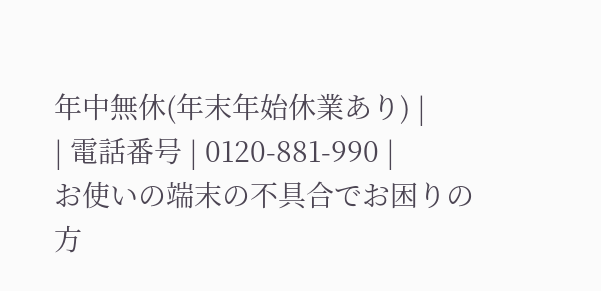年中無休(年末年始休業あり) |
| 電話番号 | 0120-881-990 |
お使いの端末の不具合でお困りの方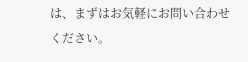は、まずはお気軽にお問い合わせください。